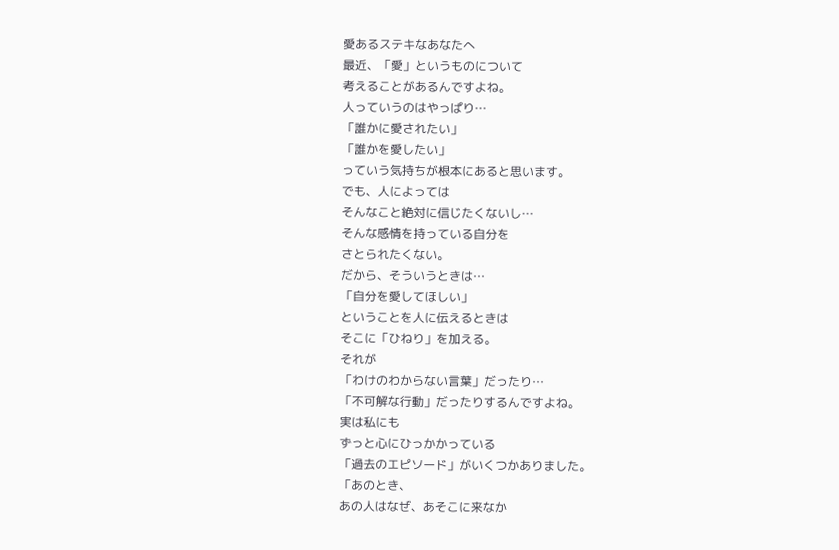愛あるステキなあなたへ
最近、「愛」というものについて
考えることがあるんですよね。
人っていうのはやっぱり…
「誰かに愛されたい」
「誰かを愛したい」
っていう気持ちが根本にあると思います。
でも、人によっては
そんなこと絶対に信じたくないし…
そんな感情を持っている自分を
さとられたくない。
だから、そういうときは…
「自分を愛してほしい」
ということを人に伝えるときは
そこに「ひねり」を加える。
それが
「わけのわからない言葉」だったり…
「不可解な行動」だったりするんですよね。
実は私にも
ずっと心にひっかかっている
「過去のエピソード」がいくつかありました。
「あのとき、
あの人はなぜ、あそこに来なか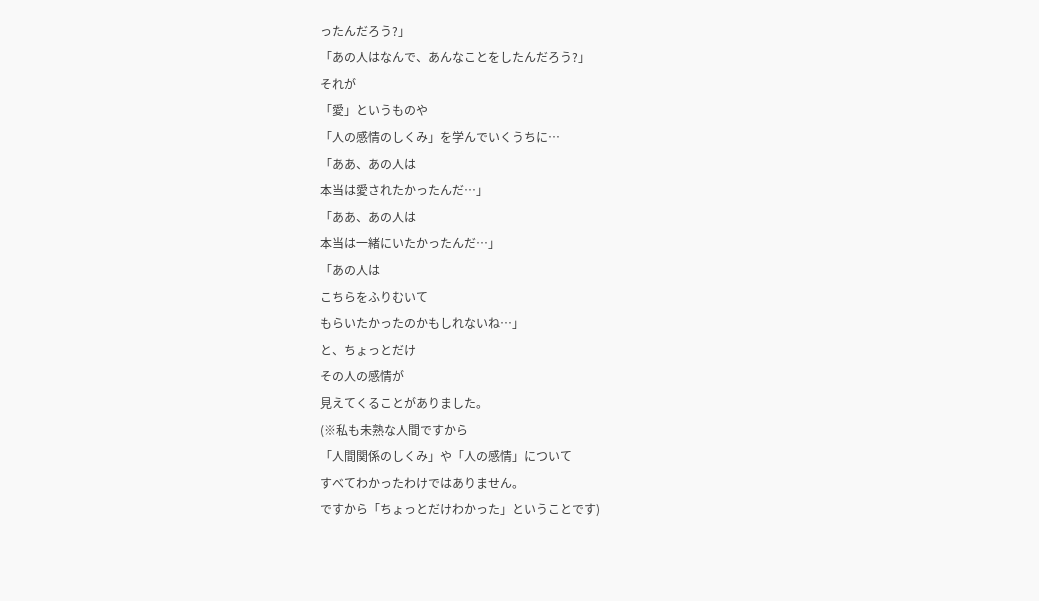ったんだろう?」
「あの人はなんで、あんなことをしたんだろう?」
それが
「愛」というものや
「人の感情のしくみ」を学んでいくうちに…
「ああ、あの人は
本当は愛されたかったんだ…」
「ああ、あの人は
本当は一緒にいたかったんだ…」
「あの人は
こちらをふりむいて
もらいたかったのかもしれないね…」
と、ちょっとだけ
その人の感情が
見えてくることがありました。
(※私も未熟な人間ですから
「人間関係のしくみ」や「人の感情」について
すべてわかったわけではありません。
ですから「ちょっとだけわかった」ということです)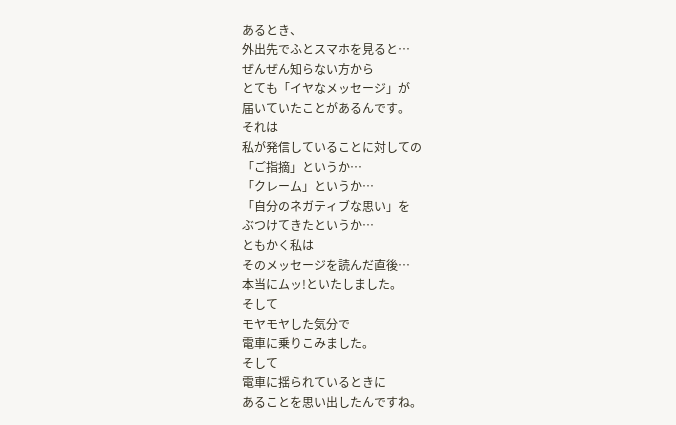あるとき、
外出先でふとスマホを見ると…
ぜんぜん知らない方から
とても「イヤなメッセージ」が
届いていたことがあるんです。
それは
私が発信していることに対しての
「ご指摘」というか…
「クレーム」というか…
「自分のネガティブな思い」を
ぶつけてきたというか…
ともかく私は
そのメッセージを読んだ直後…
本当にムッ!といたしました。
そして
モヤモヤした気分で
電車に乗りこみました。
そして
電車に揺られているときに
あることを思い出したんですね。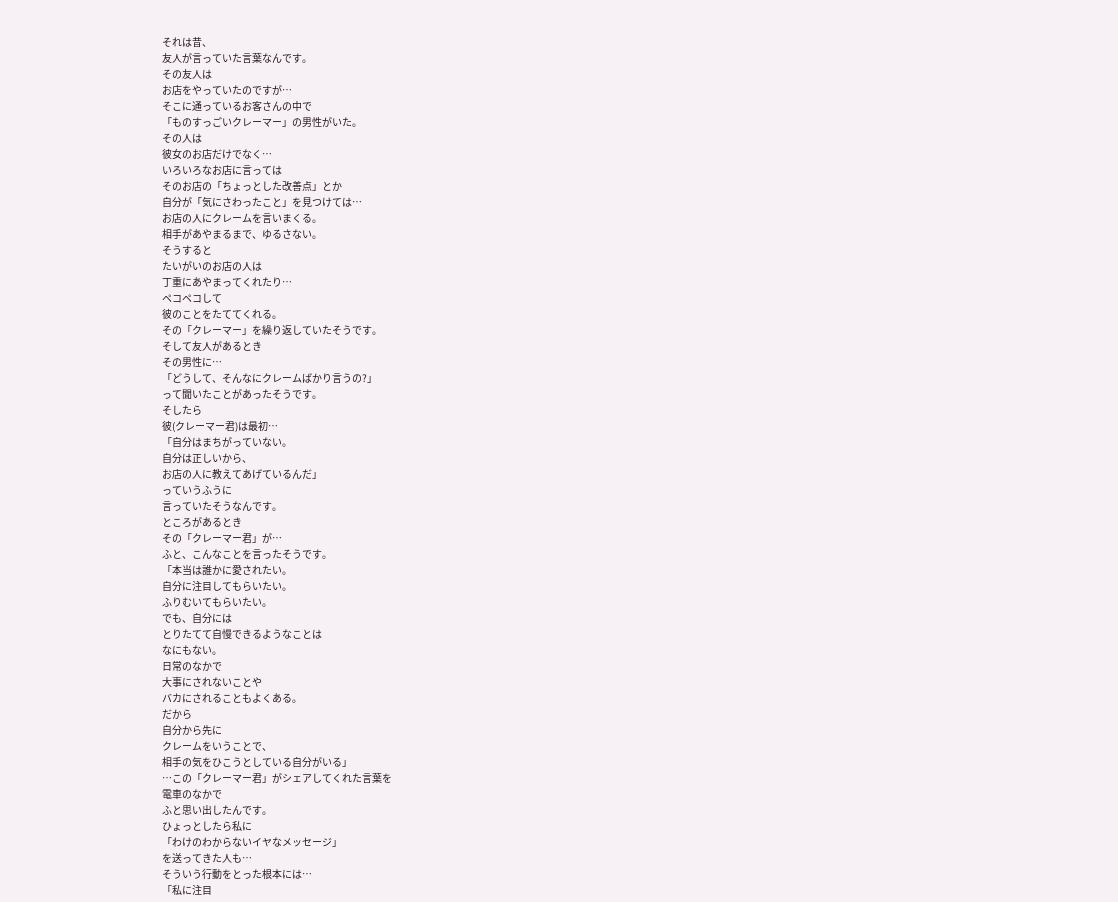それは昔、
友人が言っていた言葉なんです。
その友人は
お店をやっていたのですが…
そこに通っているお客さんの中で
「ものすっごいクレーマー」の男性がいた。
その人は
彼女のお店だけでなく…
いろいろなお店に言っては
そのお店の「ちょっとした改善点」とか
自分が「気にさわったこと」を見つけては…
お店の人にクレームを言いまくる。
相手があやまるまで、ゆるさない。
そうすると
たいがいのお店の人は
丁重にあやまってくれたり…
ペコペコして
彼のことをたててくれる。
その「クレーマー」を繰り返していたそうです。
そして友人があるとき
その男性に…
「どうして、そんなにクレームばかり言うの?」
って聞いたことがあったそうです。
そしたら
彼(クレーマー君)は最初…
「自分はまちがっていない。
自分は正しいから、
お店の人に教えてあげているんだ」
っていうふうに
言っていたそうなんです。
ところがあるとき
その「クレーマー君」が…
ふと、こんなことを言ったそうです。
「本当は誰かに愛されたい。
自分に注目してもらいたい。
ふりむいてもらいたい。
でも、自分には
とりたてて自慢できるようなことは
なにもない。
日常のなかで
大事にされないことや
バカにされることもよくある。
だから
自分から先に
クレームをいうことで、
相手の気をひこうとしている自分がいる」
…この「クレーマー君」がシェアしてくれた言葉を
電車のなかで
ふと思い出したんです。
ひょっとしたら私に
「わけのわからないイヤなメッセージ」
を送ってきた人も…
そういう行動をとった根本には…
「私に注目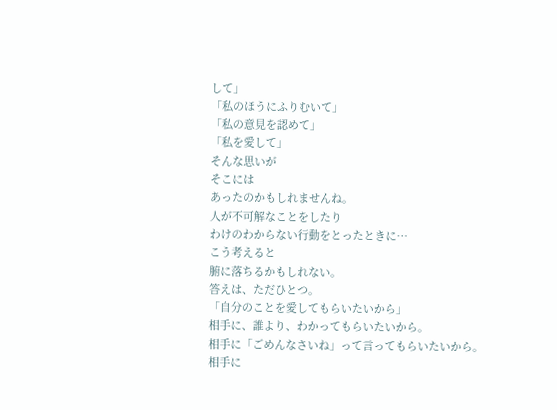して」
「私のほうにふりむいて」
「私の意見を認めて」
「私を愛して」
そんな思いが
そこには
あったのかもしれませんね。
人が不可解なことをしたり
わけのわからない行動をとったときに…
こう考えると
腑に落ちるかもしれない。
答えは、ただひとつ。
「自分のことを愛してもらいたいから」
相手に、誰より、わかってもらいたいから。
相手に「ごめんなさいね」って言ってもらいたいから。
相手に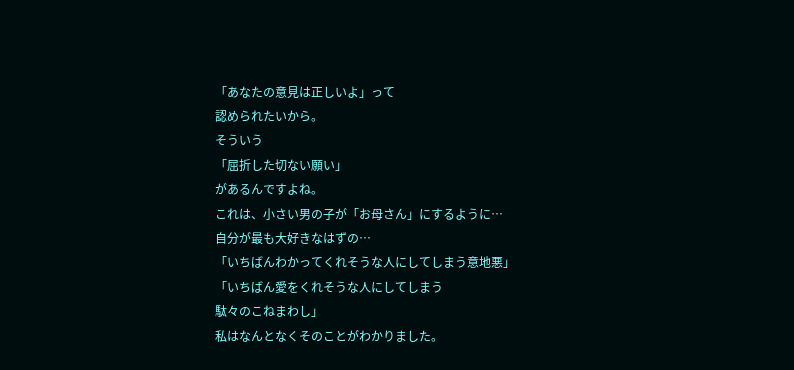「あなたの意見は正しいよ」って
認められたいから。
そういう
「屈折した切ない願い」
があるんですよね。
これは、小さい男の子が「お母さん」にするように…
自分が最も大好きなはずの…
「いちばんわかってくれそうな人にしてしまう意地悪」
「いちばん愛をくれそうな人にしてしまう
駄々のこねまわし」
私はなんとなくそのことがわかりました。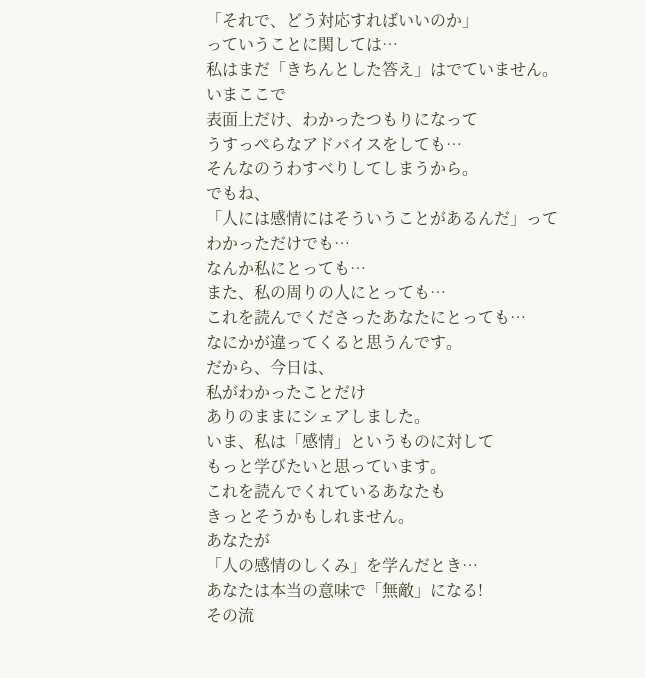「それで、どう対応すればいいのか」
っていうことに関しては…
私はまだ「きちんとした答え」はでていません。
いまここで
表面上だけ、わかったつもりになって
うすっぺらなアドバイスをしても…
そんなのうわすべりしてしまうから。
でもね、
「人には感情にはそういうことがあるんだ」って
わかっただけでも…
なんか私にとっても…
また、私の周りの人にとっても…
これを読んでくださったあなたにとっても…
なにかが違ってくると思うんです。
だから、今日は、
私がわかったことだけ
ありのままにシェアしました。
いま、私は「感情」というものに対して
もっと学びたいと思っています。
これを読んでくれているあなたも
きっとそうかもしれません。
あなたが
「人の感情のしくみ」を学んだとき…
あなたは本当の意味で「無敵」になる!
その流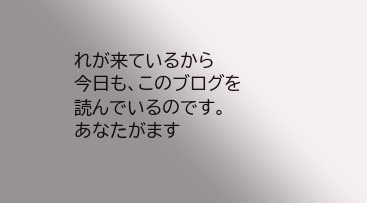れが来ているから
今日も、このブログを読んでいるのです。
あなたがます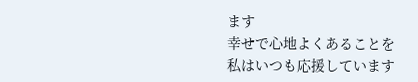ます
幸せで心地よくあることを
私はいつも応援しています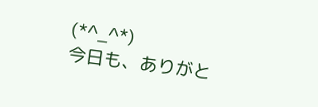(*^_^*)
今日も、ありがと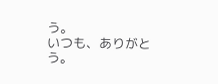う。
いつも、ありがとう。